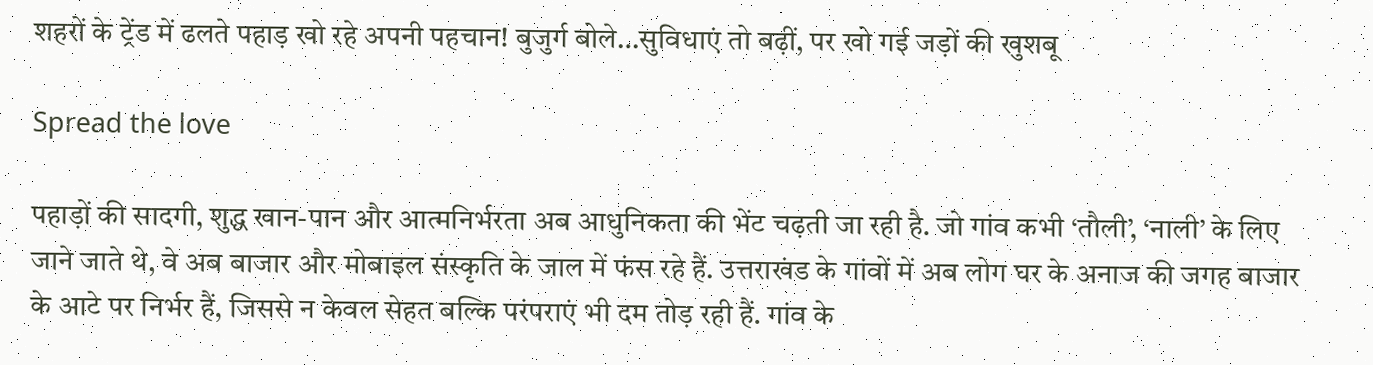शहरों के ट्रेंड में ढलते पहाड़ खो रहे अपनी पहचान! बुजुर्ग बोले…सुविधाएं तो बढ़ीं, पर खो गई जड़ों की खुशबू

Spread the love

पहाड़ों की सादगी, शुद्ध खान-पान और आत्मनिर्भरता अब आधुनिकता की भेंट चढ़ती जा रही है. जो गांव कभी ‘तौली’, ‘नाली’ के लिए जाने जाते थे, वे अब बाजार और मोबाइल संस्कृति के जाल में फंस रहे हैं. उत्तराखंड के गांवों में अब लोग घर के अनाज की जगह बाजार के आटे पर निर्भर हैं, जिससे न केवल सेहत बल्कि परंपराएं भी दम तोड़ रही हैं. गांव के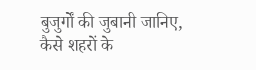बुजुर्गों की जुबानी जानिए, कैसे शहरों के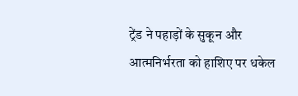ट्रेंड ने पहाड़ों के सुकून और आत्मनिर्भरता को हाशिए पर धकेल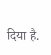दिया है.